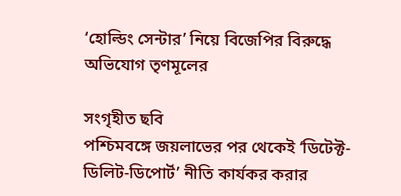‘হোল্ডিং সেন্টার’ নিয়ে বিজেপির বিরুদ্ধে অভিযোগ তৃণমূলের

সংগৃহীত ছবি
পশ্চিমবঙ্গে জয়লাভের পর থেকেই ‘ডিটেক্ট-ডিলিট-ডিপোর্ট’ নীতি কার্যকর করার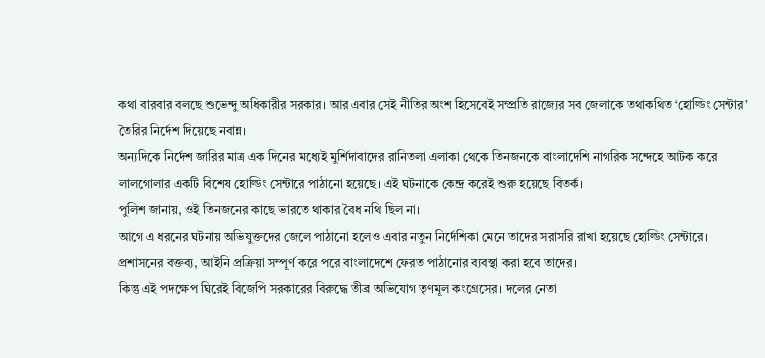কথা বারবার বলছে শুভেন্দু অধিকারীর সরকার। আর এবার সেই নীতির অংশ হিসেবেই সম্প্রতি রাজ্যের সব জেলাকে তথাকথিত ‘হোল্ডিং সেন্টার’ তৈরির নির্দেশ দিয়েছে নবান্ন।
অন্যদিকে নির্দেশ জারির মাত্র এক দিনের মধ্যেই মুর্শিদাবাদের রানিতলা এলাকা থেকে তিনজনকে বাংলাদেশি নাগরিক সন্দেহে আটক করে লালগোলার একটি বিশেষ হোল্ডিং সেন্টারে পাঠানো হয়েছে। এই ঘটনাকে কেন্দ্র করেই শুরু হয়েছে বিতর্ক।
পুলিশ জানায়, ওই তিনজনের কাছে ভারতে থাকার বৈধ নথি ছিল না।
আগে এ ধরনের ঘটনায় অভিযুক্তদের জেলে পাঠানো হলেও এবার নতুন নির্দেশিকা মেনে তাদের সরাসরি রাখা হয়েছে হোল্ডিং সেন্টারে।
প্রশাসনের বক্তব্য, আইনি প্রক্রিয়া সম্পূর্ণ করে পরে বাংলাদেশে ফেরত পাঠানোর ব্যবস্থা করা হবে তাদের।
কিন্তু এই পদক্ষেপ ঘিরেই বিজেপি সরকারের বিরুদ্ধে তীব্র অভিযোগ তৃণমূল কংগ্রেসের। দলের নেতা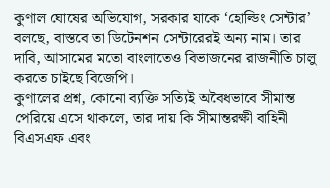কুণাল ঘোষের অভিযোগ, সরকার যাকে ‘হোল্ডিং সেন্টার’ বলছে, বাস্তবে তা ডিটেনশন সেন্টারেরই অন্য নাম। তার দাবি, আসামের মতো বাংলাতেও বিভাজনের রাজনীতি চালু করতে চাইছে বিজেপি।
কুণালের প্রশ্ন, কোনো ব্যক্তি সত্যিই অবৈধভাবে সীমান্ত পেরিয়ে এসে থাকলে, তার দায় কি সীমান্তরক্ষী বাহিনী বিএসএফ এবং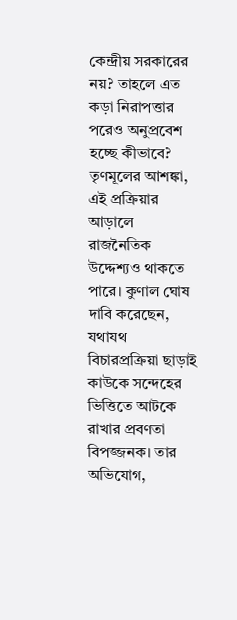কেন্দ্রীয় সরকারের নয়? তাহলে এত কড়া নিরাপত্তার পরেও অনুপ্রবেশ হচ্ছে কীভাবে?
তৃণমূলের আশঙ্কা, এই প্রক্রিয়ার আড়ালে রাজনৈতিক উদ্দেশ্যও থাকতে পারে। কুণাল ঘোষ দাবি করেছেন, যথাযথ বিচারপ্রক্রিয়া ছাড়াই কাউকে সন্দেহের ভিত্তিতে আটকে রাখার প্রবণতা বিপজ্জনক। তার অভিযোগ,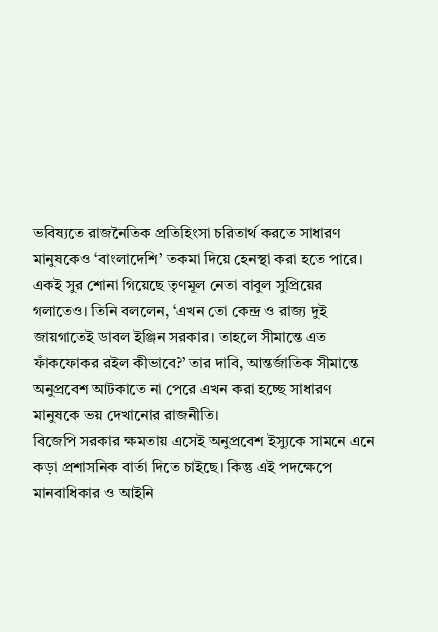ভবিষ্যতে রাজনৈতিক প্রতিহিংসা চরিতার্থ করতে সাধারণ মানুষকেও ‘বাংলাদেশি’ তকমা দিয়ে হেনস্থা করা হতে পারে।
একই সুর শোনা গিয়েছে তৃণমূল নেতা বাবুল সুপ্রিয়ের গলাতেও। তিনি বললেন, ‘এখন তো কেন্দ্র ও রাজ্য দুই জায়গাতেই ডাবল ইঞ্জিন সরকার। তাহলে সীমান্তে এত ফাঁকফোকর রইল কীভাবে?’ তার দাবি, আন্তর্জাতিক সীমান্তে অনুপ্রবেশ আটকাতে না পেরে এখন করা হচ্ছে সাধারণ মানুষকে ভয় দেখানোর রাজনীতি।
বিজেপি সরকার ক্ষমতায় এসেই অনুপ্রবেশ ইস্যুকে সামনে এনে কড়া প্রশাসনিক বার্তা দিতে চাইছে। কিন্তু এই পদক্ষেপে মানবাধিকার ও আইনি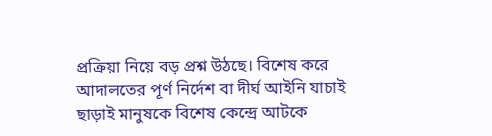প্রক্রিয়া নিয়ে বড় প্রশ্ন উঠছে। বিশেষ করে আদালতের পূর্ণ নির্দেশ বা দীর্ঘ আইনি যাচাই ছাড়াই মানুষকে বিশেষ কেন্দ্রে আটকে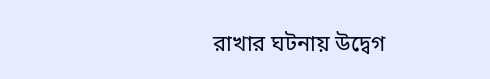রাখার ঘটনায় উদ্বেগ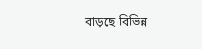বাড়ছে বিভিন্ন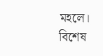মহলে। বিশেষ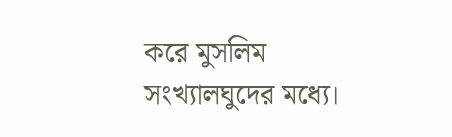করে মুসলিম সংখ্যালঘুদের মধ্যে।